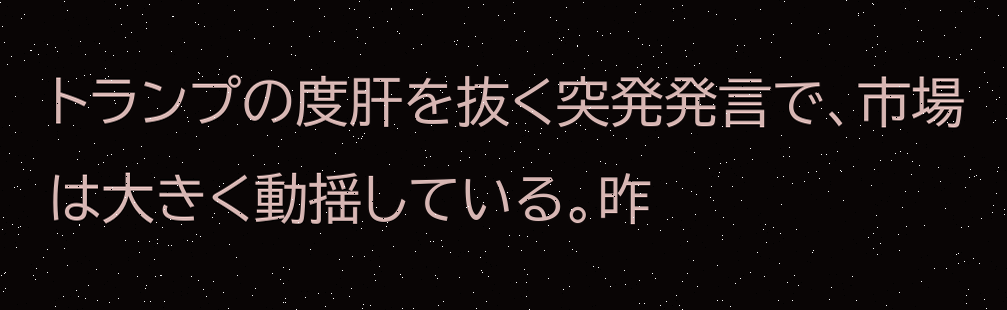トランプの度肝を抜く突発発言で、市場は大きく動揺している。昨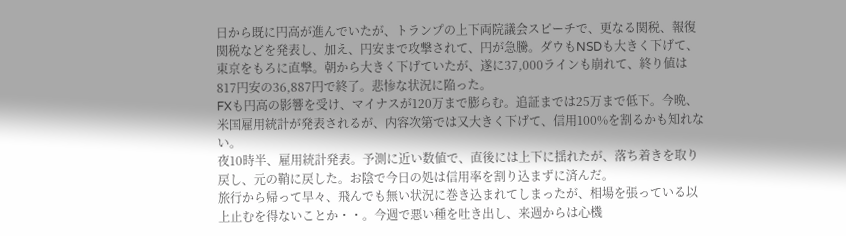日から既に円高が進んでいたが、トランプの上下両院議会スピーチで、更なる関税、報復関税などを発表し、加え、円安まで攻撃されて、円が急騰。ダウもNSDも大きく下げて、東京をもろに直撃。朝から大きく下げていたが、遂に37,000ラインも崩れて、終り値は817円安の36,887円で終了。悲惨な状況に陥った。
FXも円高の影響を受け、マイナスが120万まで膨らむ。追証までは25万まで低下。今晩、米国雇用統計が発表されるが、内容次第では又大きく下げて、信用100%を割るかも知れない。
夜10時半、雇用統計発表。予測に近い数値で、直後には上下に揺れたが、落ち着きを取り戻し、元の鞘に戻した。お陰で今日の処は信用率を割り込まずに済んだ。
旅行から帰って早々、飛んでも無い状況に巻き込まれてしまったが、相場を張っている以上止むを得ないことか・・。今週で悪い種を吐き出し、来週からは心機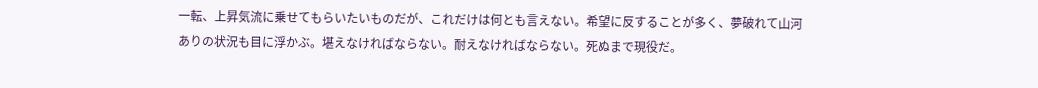一転、上昇気流に乗せてもらいたいものだが、これだけは何とも言えない。希望に反することが多く、夢破れて山河ありの状況も目に浮かぶ。堪えなければならない。耐えなければならない。死ぬまで現役だ。